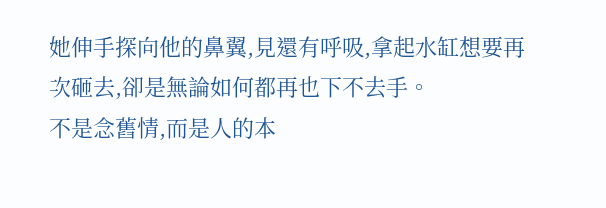她伸手探向他的鼻翼,見還有呼吸,拿起水缸想要再次砸去,卻是無論如何都再也下不去手。
不是念舊情,而是人的本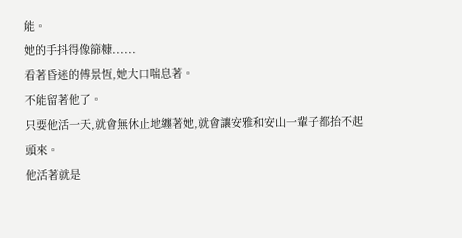能。
她的手抖得像篩糠......
看著昏迷的傅景恆,她大口喘息著。
不能留著他了。
只要他活一天,就會無休止地纏著她,就會讓安雅和安山一輩子都抬不起頭來。
他活著就是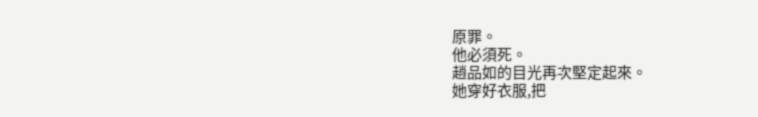原罪。
他必須死。
趙品如的目光再次堅定起來。
她穿好衣服,把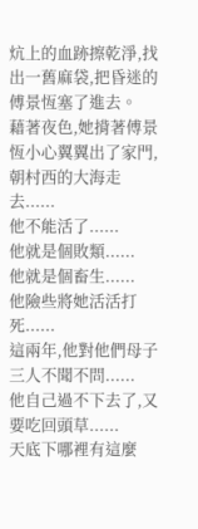炕上的血跡擦乾淨,找出一舊麻袋,把昏迷的傅景恆塞了進去。
藉著夜色,她揹著傅景恆小心翼翼出了家門,朝村西的大海走去......
他不能活了......
他就是個敗類......
他就是個畜生......
他險些將她活活打死......
這兩年,他對他們母子三人不聞不問......
他自己過不下去了,又要吃回頭草......
天底下哪裡有這麼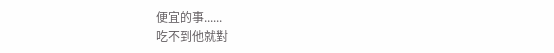便宜的事......
吃不到他就對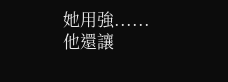她用強......
他還讓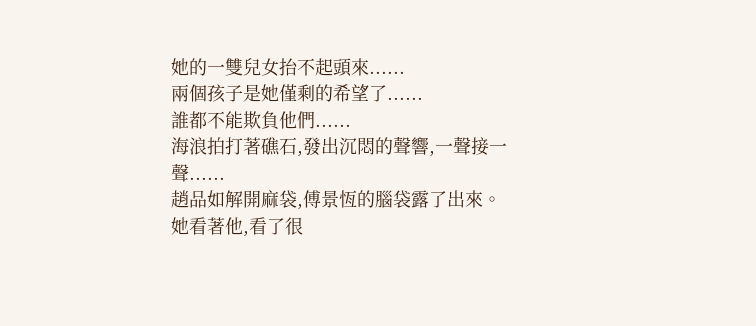她的一雙兒女抬不起頭來......
兩個孩子是她僅剩的希望了......
誰都不能欺負他們......
海浪拍打著礁石,發出沉悶的聲響,一聲接一聲......
趙品如解開麻袋,傅景恆的腦袋露了出來。
她看著他,看了很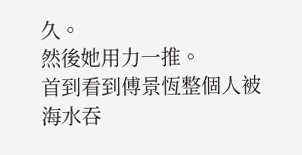久。
然後她用力一推。
首到看到傅景恆整個人被海水吞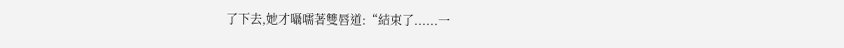了下去,她才囁嚅著雙唇道:“結束了......一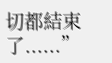切都結束了......”